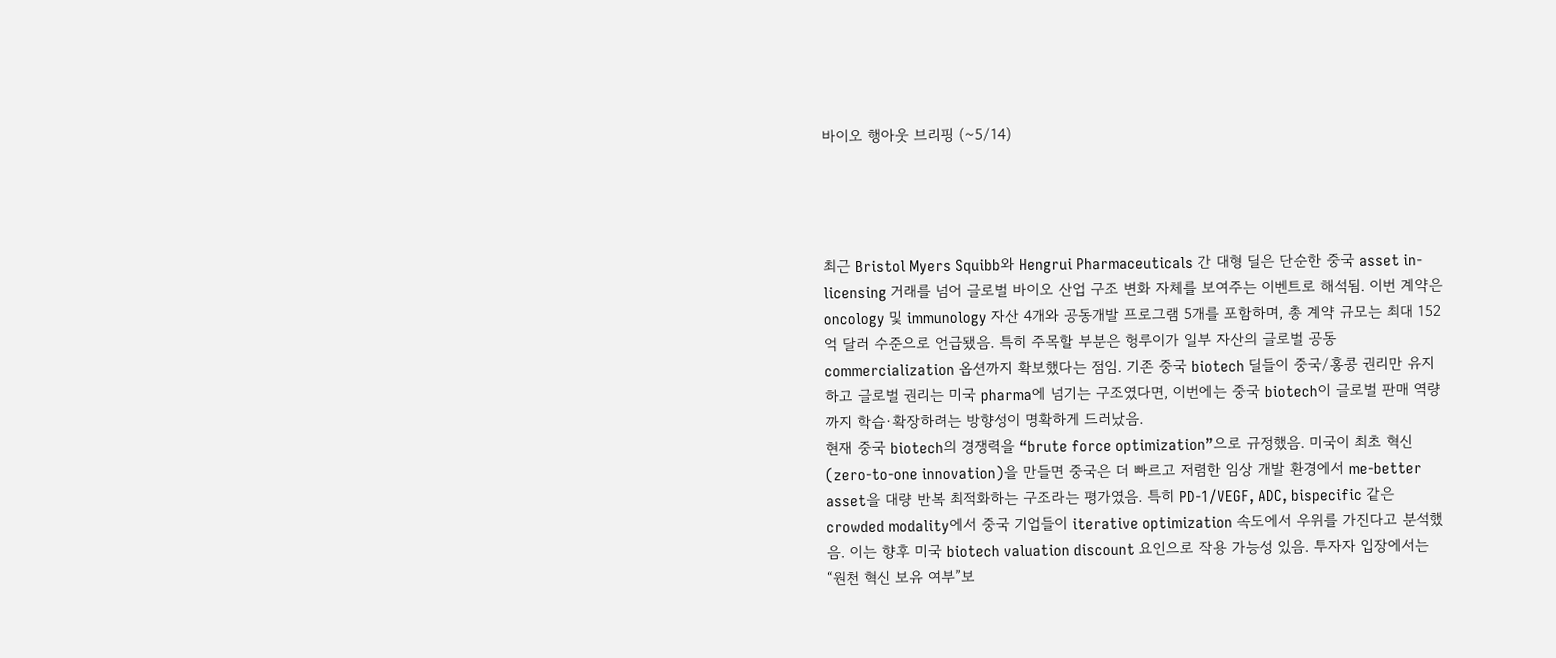바이오 행아웃 브리핑 (~5/14)




최근 Bristol Myers Squibb와 Hengrui Pharmaceuticals 간 대형 딜은 단순한 중국 asset in-licensing 거래를 넘어 글로벌 바이오 산업 구조 변화 자체를 보여주는 이벤트로 해석됨. 이번 계약은 oncology 및 immunology 자산 4개와 공동개발 프로그램 5개를 포함하며, 총 계약 규모는 최대 152억 달러 수준으로 언급됐음. 특히 주목할 부분은 헝루이가 일부 자산의 글로벌 공동 commercialization 옵션까지 확보했다는 점임. 기존 중국 biotech 딜들이 중국/홍콩 권리만 유지하고 글로벌 권리는 미국 pharma에 넘기는 구조였다면, 이번에는 중국 biotech이 글로벌 판매 역량까지 학습·확장하려는 방향성이 명확하게 드러났음.
현재 중국 biotech의 경쟁력을 “brute force optimization”으로 규정했음. 미국이 최초 혁신(zero-to-one innovation)을 만들면 중국은 더 빠르고 저렴한 임상 개발 환경에서 me-better asset을 대량 반복 최적화하는 구조라는 평가였음. 특히 PD-1/VEGF, ADC, bispecific 같은 crowded modality에서 중국 기업들이 iterative optimization 속도에서 우위를 가진다고 분석했음. 이는 향후 미국 biotech valuation discount 요인으로 작용 가능성 있음. 투자자 입장에서는 “원천 혁신 보유 여부”보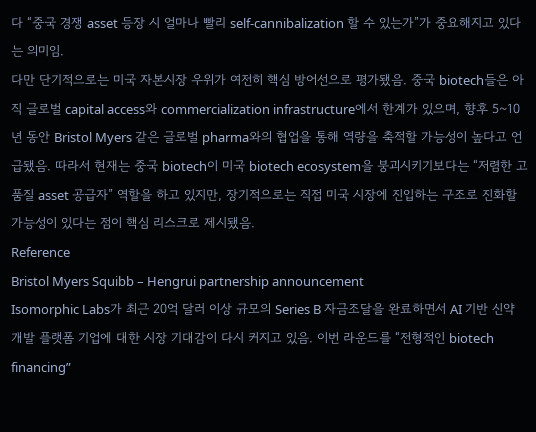다 “중국 경쟁 asset 등장 시 얼마나 빨리 self-cannibalization 할 수 있는가”가 중요해지고 있다는 의미임.
다만 단기적으로는 미국 자본시장 우위가 여전히 핵심 방어선으로 평가됐음. 중국 biotech들은 아직 글로벌 capital access와 commercialization infrastructure에서 한계가 있으며, 향후 5~10년 동안 Bristol Myers 같은 글로벌 pharma와의 협업을 통해 역량을 축적할 가능성이 높다고 언급됐음. 따라서 현재는 중국 biotech이 미국 biotech ecosystem을 붕괴시키기보다는 “저렴한 고품질 asset 공급자” 역할을 하고 있지만, 장기적으로는 직접 미국 시장에 진입하는 구조로 진화할 가능성이 있다는 점이 핵심 리스크로 제시됐음.
Reference
Bristol Myers Squibb – Hengrui partnership announcement
Isomorphic Labs가 최근 20억 달러 이상 규모의 Series B 자금조달을 완료하면서 AI 기반 신약개발 플랫폼 기업에 대한 시장 기대감이 다시 커지고 있음. 이번 라운드를 “전형적인 biotech financing”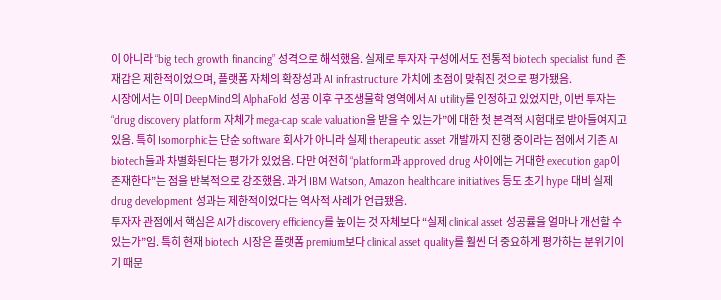이 아니라 “big tech growth financing” 성격으로 해석했음. 실제로 투자자 구성에서도 전통적 biotech specialist fund 존재감은 제한적이었으며, 플랫폼 자체의 확장성과 AI infrastructure 가치에 초점이 맞춰진 것으로 평가됐음.
시장에서는 이미 DeepMind의 AlphaFold 성공 이후 구조생물학 영역에서 AI utility를 인정하고 있었지만, 이번 투자는 “drug discovery platform 자체가 mega-cap scale valuation을 받을 수 있는가”에 대한 첫 본격적 시험대로 받아들여지고 있음. 특히 Isomorphic는 단순 software 회사가 아니라 실제 therapeutic asset 개발까지 진행 중이라는 점에서 기존 AI biotech들과 차별화된다는 평가가 있었음. 다만 여전히 “platform과 approved drug 사이에는 거대한 execution gap이 존재한다”는 점을 반복적으로 강조했음. 과거 IBM Watson, Amazon healthcare initiatives 등도 초기 hype 대비 실제 drug development 성과는 제한적이었다는 역사적 사례가 언급됐음.
투자자 관점에서 핵심은 AI가 discovery efficiency를 높이는 것 자체보다 “실제 clinical asset 성공률을 얼마나 개선할 수 있는가”임. 특히 현재 biotech 시장은 플랫폼 premium보다 clinical asset quality를 훨씬 더 중요하게 평가하는 분위기이기 때문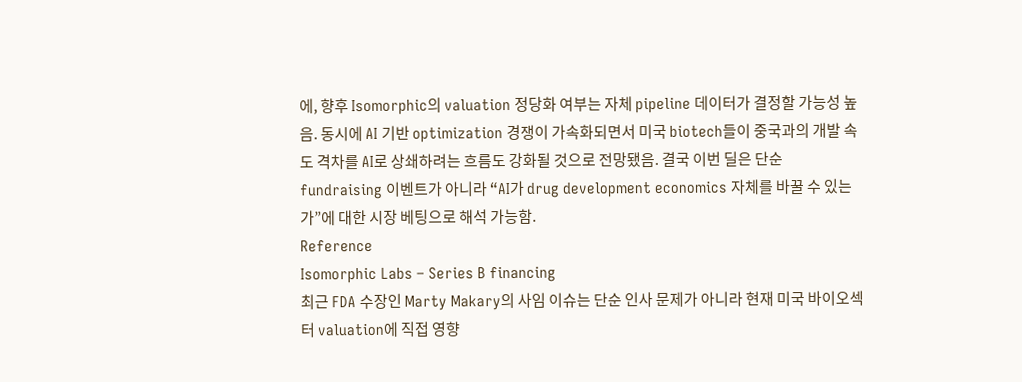에, 향후 Isomorphic의 valuation 정당화 여부는 자체 pipeline 데이터가 결정할 가능성 높음. 동시에 AI 기반 optimization 경쟁이 가속화되면서 미국 biotech들이 중국과의 개발 속도 격차를 AI로 상쇄하려는 흐름도 강화될 것으로 전망됐음. 결국 이번 딜은 단순 fundraising 이벤트가 아니라 “AI가 drug development economics 자체를 바꿀 수 있는가”에 대한 시장 베팅으로 해석 가능함.
Reference
Isomorphic Labs – Series B financing
최근 FDA 수장인 Marty Makary의 사임 이슈는 단순 인사 문제가 아니라 현재 미국 바이오섹터 valuation에 직접 영향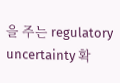을 주는 regulatory uncertainty 확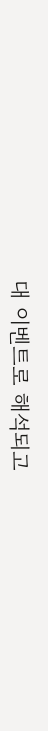대 이벤트로 해석되고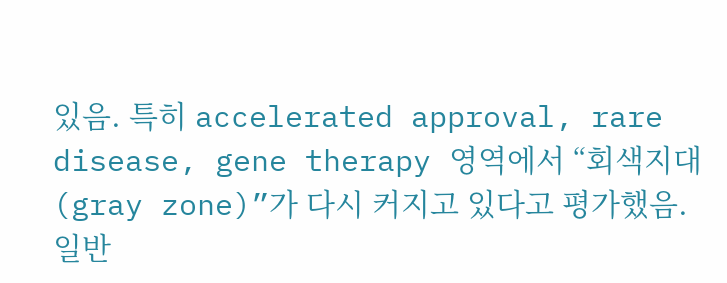있음. 특히 accelerated approval, rare disease, gene therapy 영역에서 “회색지대(gray zone)”가 다시 커지고 있다고 평가했음. 일반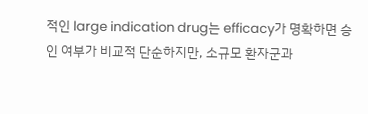적인 large indication drug는 efficacy가 명확하면 승인 여부가 비교적 단순하지만, 소규모 환자군과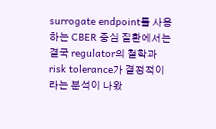surrogate endpoint를 사용하는 CBER 중심 질환에서는 결국 regulator의 철학과 risk tolerance가 결정적이라는 분석이 나왔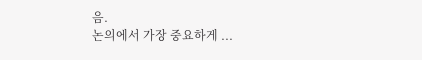음.
논의에서 가장 중요하게 ...